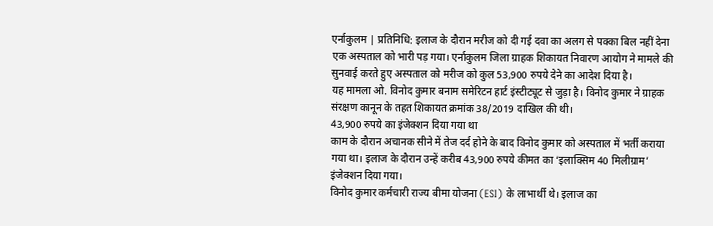एर्नाकुलम | प्रतिनिधि: इलाज के दौरान मरीज को दी गई दवा का अलग से पक्का बिल नहीं देना एक अस्पताल को भारी पड़ गया। एर्नाकुलम जिला ग्राहक शिकायत निवारण आयोग ने मामले की सुनवाई करते हुए अस्पताल को मरीज को कुल 53,900 रुपये देने का आदेश दिया है।
यह मामला ओ. विनोद कुमार बनाम समेरिटन हार्ट इंस्टीट्यूट से जुड़ा है। विनोद कुमार ने ग्राहक संरक्षण कानून के तहत शिकायत क्रमांक 38/2019 दाखिल की थी।
43,900 रुपये का इंजेक्शन दिया गया था
काम के दौरान अचानक सीने में तेज दर्द होने के बाद विनोद कुमार को अस्पताल में भर्ती कराया गया था। इलाज के दौरान उन्हें करीब 43,900 रुपये कीमत का ‘इलाक्सिम 40 मिलीग्राम’ इंजेक्शन दिया गया।
विनोद कुमार कर्मचारी राज्य बीमा योजना (ESI) के लाभार्थी थे। इलाज का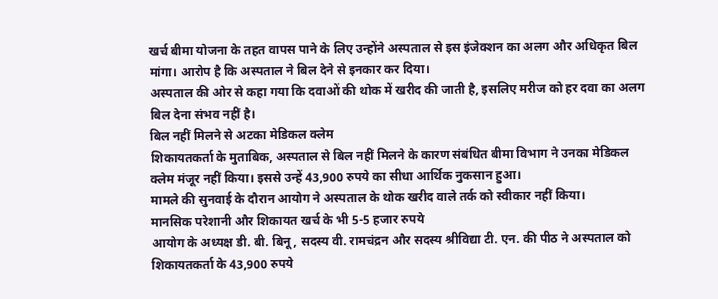खर्च बीमा योजना के तहत वापस पाने के लिए उन्होंने अस्पताल से इस इंजेक्शन का अलग और अधिकृत बिल मांगा। आरोप है कि अस्पताल ने बिल देने से इनकार कर दिया।
अस्पताल की ओर से कहा गया कि दवाओं की थोक में खरीद की जाती है, इसलिए मरीज को हर दवा का अलग बिल देना संभव नहीं है।
बिल नहीं मिलने से अटका मेडिकल क्लेम
शिकायतकर्ता के मुताबिक, अस्पताल से बिल नहीं मिलने के कारण संबंधित बीमा विभाग ने उनका मेडिकल क्लेम मंजूर नहीं किया। इससे उन्हें 43,900 रुपये का सीधा आर्थिक नुकसान हुआ।
मामले की सुनवाई के दौरान आयोग ने अस्पताल के थोक खरीद वाले तर्क को स्वीकार नहीं किया।
मानसिक परेशानी और शिकायत खर्च के भी 5-5 हजार रुपये
आयोग के अध्यक्ष डी. बी. बिनू, सदस्य वी. रामचंद्रन और सदस्य श्रीविद्या टी. एन. की पीठ ने अस्पताल को शिकायतकर्ता के 43,900 रुपये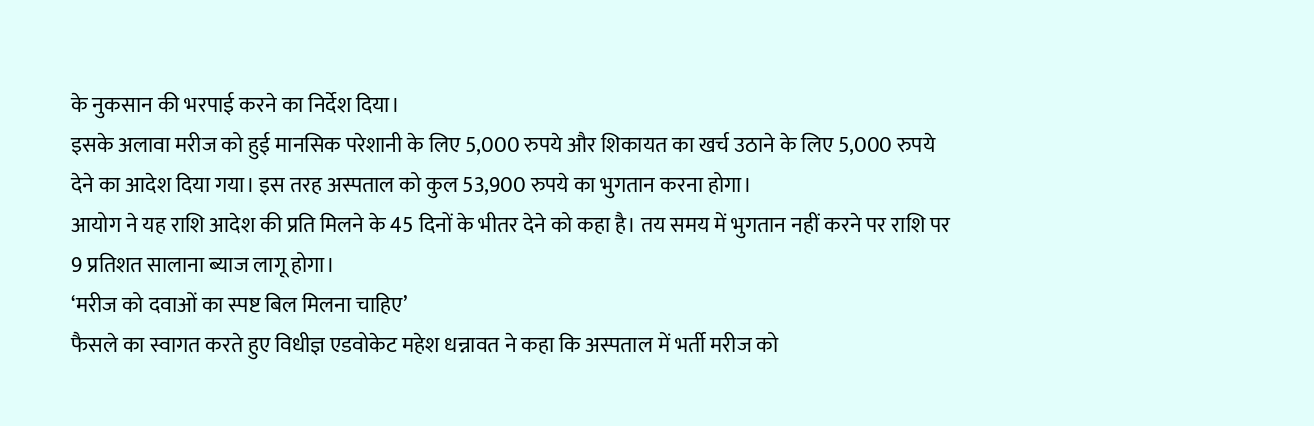के नुकसान की भरपाई करने का निर्देश दिया।
इसके अलावा मरीज को हुई मानसिक परेशानी के लिए 5,000 रुपये और शिकायत का खर्च उठाने के लिए 5,000 रुपये देने का आदेश दिया गया। इस तरह अस्पताल को कुल 53,900 रुपये का भुगतान करना होगा।
आयोग ने यह राशि आदेश की प्रति मिलने के 45 दिनों के भीतर देने को कहा है। तय समय में भुगतान नहीं करने पर राशि पर 9 प्रतिशत सालाना ब्याज लागू होगा।
‘मरीज को दवाओं का स्पष्ट बिल मिलना चाहिए’
फैसले का स्वागत करते हुए विधीज्ञ एडवोकेट महेश धन्नावत ने कहा कि अस्पताल में भर्ती मरीज को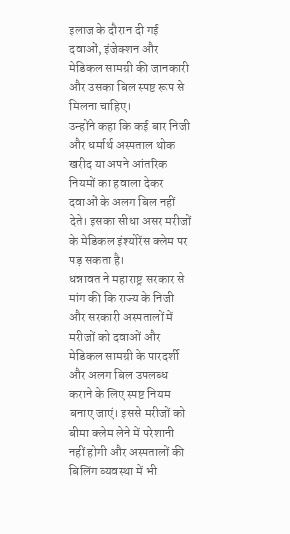इलाज के दौरान दी गई दवाओं, इंजेक्शन और मेडिकल सामग्री की जानकारी और उसका बिल स्पष्ट रूप से मिलना चाहिए।
उन्होंने कहा कि कई बार निजी और धर्मार्थ अस्पताल थोक खरीद या अपने आंतरिक नियमों का हवाला देकर दवाओं के अलग बिल नहीं देते। इसका सीधा असर मरीजों के मेडिकल इंश्योरेंस क्लेम पर पड़ सकता है।
धन्नावत ने महाराष्ट्र सरकार से मांग की कि राज्य के निजी और सरकारी अस्पतालों में मरीजों को दवाओं और मेडिकल सामग्री के पारदर्शी और अलग बिल उपलब्ध कराने के लिए स्पष्ट नियम बनाए जाएं। इससे मरीजों को बीमा क्लेम लेने में परेशानी नहीं होगी और अस्पतालों की बिलिंग व्यवस्था में भी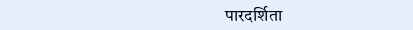पारदर्शिता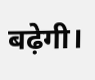बढ़ेगी।